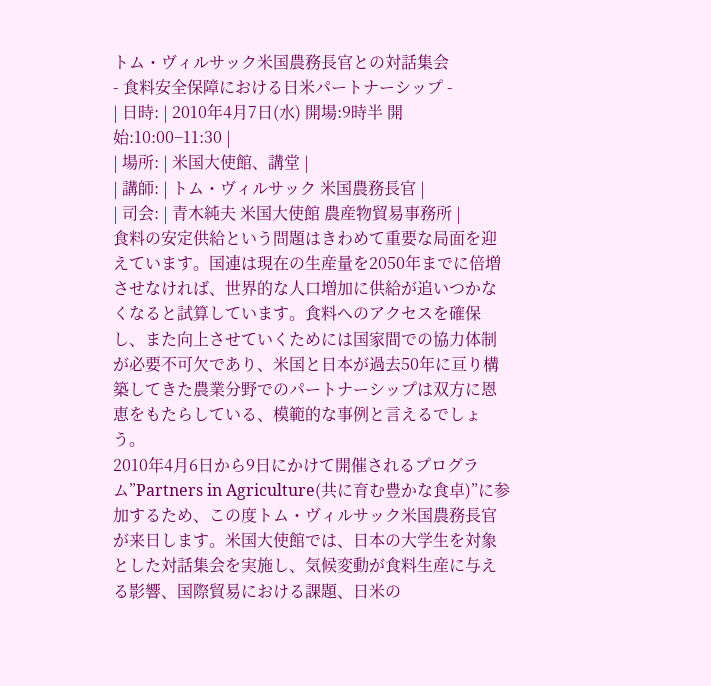トム・ヴィルサック米国農務長官との対話集会
- 食料安全保障における日米パートナーシップ -
| 日時: | 2010年4月7日(水) 開場:9時半 開始:10:00−11:30 |
| 場所: | 米国大使館、講堂 |
| 講師: | トム・ヴィルサック 米国農務長官 |
| 司会: | 青木純夫 米国大使館 農産物貿易事務所 |
食料の安定供給という問題はきわめて重要な局面を迎えています。国連は現在の生産量を2050年までに倍増させなければ、世界的な人口増加に供給が追いつかなくなると試算しています。食料へのアクセスを確保し、また向上させていくためには国家間での協力体制が必要不可欠であり、米国と日本が過去50年に亘り構築してきた農業分野でのパートナーシップは双方に恩恵をもたらしている、模範的な事例と言えるでしょう。
2010年4月6日から9日にかけて開催されるプログラム”Partners in Agriculture(共に育む豊かな食卓)”に参加するため、この度トム・ヴィルサック米国農務長官が来日します。米国大使館では、日本の大学生を対象とした対話集会を実施し、気候変動が食料生産に与える影響、国際貿易における課題、日米の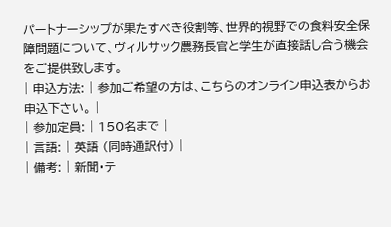パートナーシップが果たすべき役割等、世界的視野での食料安全保障問題について、ヴィルサック農務長官と学生が直接話し合う機会をご提供致します。
| 申込方法: | 参加ご希望の方は、こちらのオンライン申込表からお申込下さい。 |
| 参加定員: | 150名まで |
| 言語: | 英語 (同時通訳付) |
| 備考: | 新聞・テ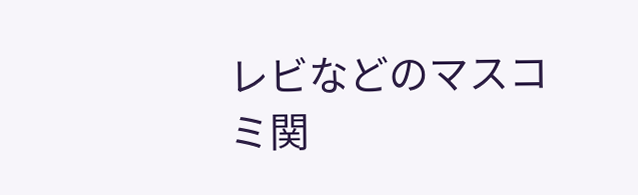レビなどのマスコミ関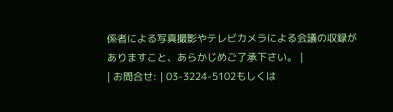係者による写真撮影やテレビカメラによる会議の収録がありますこと、あらかじめご了承下さい。 |
| お問合せ: | 03-3224-5102もしくは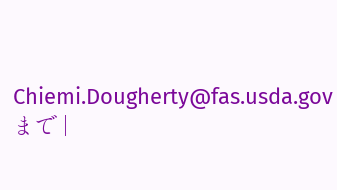Chiemi.Dougherty@fas.usda.govまで |